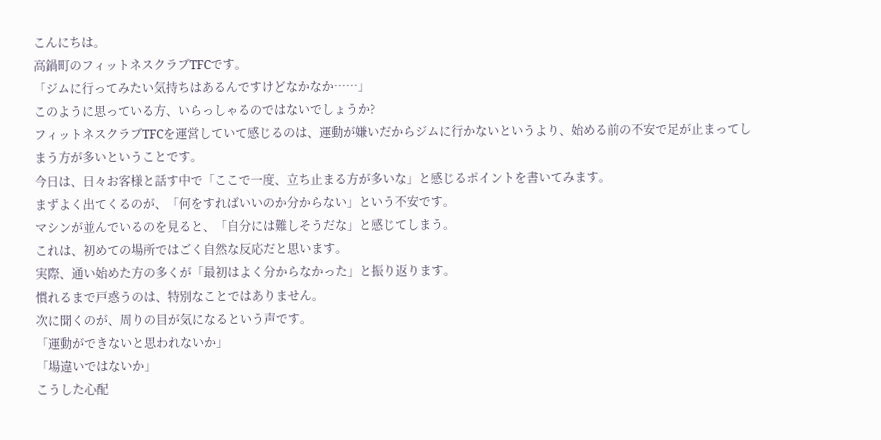こんにちは。
高鍋町のフィットネスクラブTFCです。
「ジムに行ってみたい気持ちはあるんですけどなかなか……」
このように思っている方、いらっしゃるのではないでしょうか?
フィットネスクラブTFCを運営していて感じるのは、運動が嫌いだからジムに行かないというより、始める前の不安で足が止まってしまう方が多いということです。
今日は、日々お客様と話す中で「ここで一度、立ち止まる方が多いな」と感じるポイントを書いてみます。
まずよく出てくるのが、「何をすればいいのか分からない」という不安です。
マシンが並んでいるのを見ると、「自分には難しそうだな」と感じてしまう。
これは、初めての場所ではごく自然な反応だと思います。
実際、通い始めた方の多くが「最初はよく分からなかった」と振り返ります。
慣れるまで戸惑うのは、特別なことではありません。
次に聞くのが、周りの目が気になるという声です。
「運動ができないと思われないか」
「場違いではないか」
こうした心配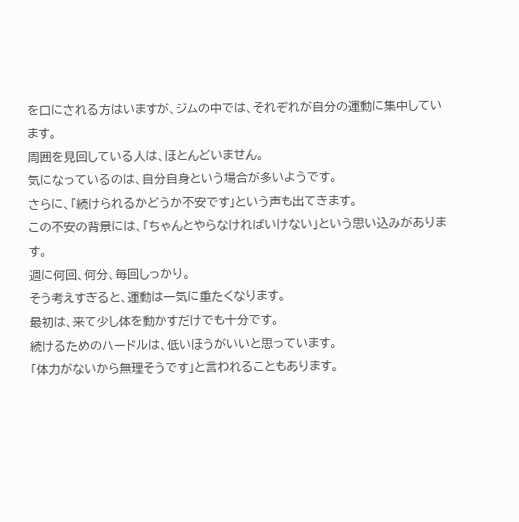を口にされる方はいますが、ジムの中では、それぞれが自分の運動に集中しています。
周囲を見回している人は、ほとんどいません。
気になっているのは、自分自身という場合が多いようです。
さらに、「続けられるかどうか不安です」という声も出てきます。
この不安の背景には、「ちゃんとやらなければいけない」という思い込みがあります。
週に何回、何分、毎回しっかり。
そう考えすぎると、運動は一気に重たくなります。
最初は、来て少し体を動かすだけでも十分です。
続けるためのハードルは、低いほうがいいと思っています。
「体力がないから無理そうです」と言われることもあります。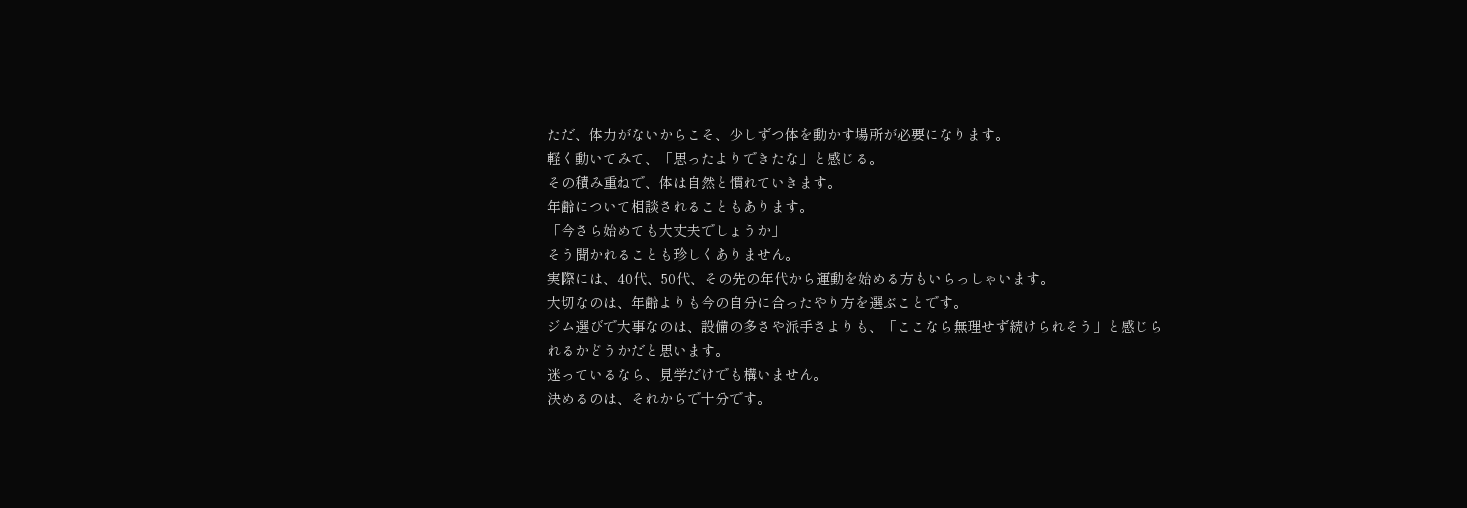ただ、体力がないからこそ、少しずつ体を動かす場所が必要になります。
軽く動いてみて、「思ったよりできたな」と感じる。
その積み重ねで、体は自然と慣れていきます。
年齢について相談されることもあります。
「今さら始めても大丈夫でしょうか」
そう聞かれることも珍しくありません。
実際には、40代、50代、その先の年代から運動を始める方もいらっしゃいます。
大切なのは、年齢よりも今の自分に合ったやり方を選ぶことです。
ジム選びで大事なのは、設備の多さや派手さよりも、「ここなら無理せず続けられそう」と感じられるかどうかだと思います。
迷っているなら、見学だけでも構いません。
決めるのは、それからで十分です。